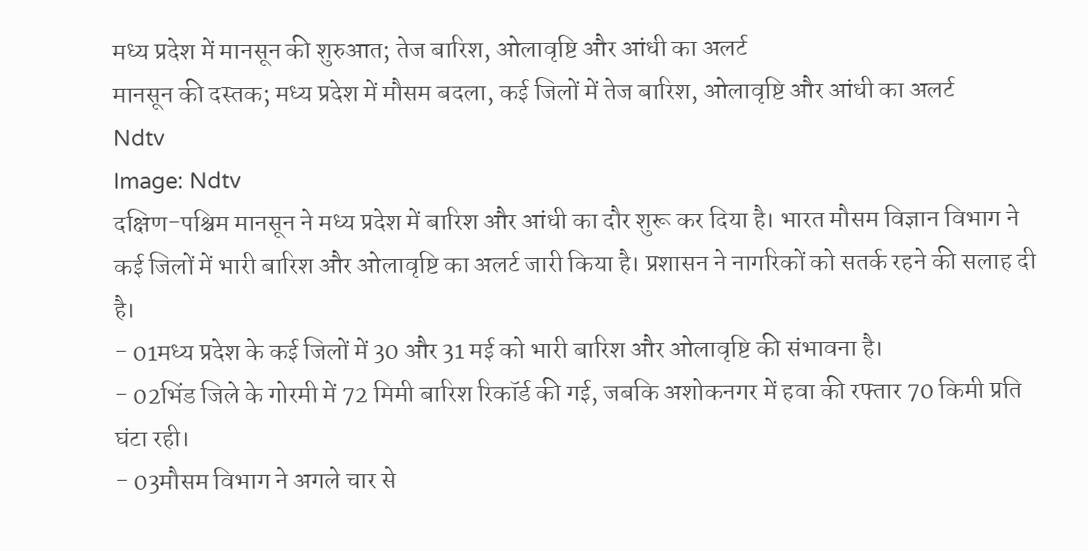मध्य प्रदेश में मानसून की शुरुआत; तेज बारिश, ओलावृष्टि और आंधी का अलर्ट
मानसून की दस्तक; मध्य प्रदेश में मौसम बदला, कई जिलों में तेज बारिश, ओलावृष्टि और आंधी का अलर्ट
Ndtv
Image: Ndtv
दक्षिण-पश्चिम मानसून ने मध्य प्रदेश में बारिश और आंधी का दौर शुरू कर दिया है। भारत मौसम विज्ञान विभाग ने कई जिलों में भारी बारिश और ओलावृष्टि का अलर्ट जारी किया है। प्रशासन ने नागरिकों को सतर्क रहने की सलाह दी है।
- 01मध्य प्रदेश के कई जिलों में 30 और 31 मई को भारी बारिश और ओलावृष्टि की संभावना है।
- 02भिंड जिले के गोरमी में 72 मिमी बारिश रिकॉर्ड की गई, जबकि अशोकनगर में हवा की रफ्तार 70 किमी प्रति घंटा रही।
- 03मौसम विभाग ने अगले चार से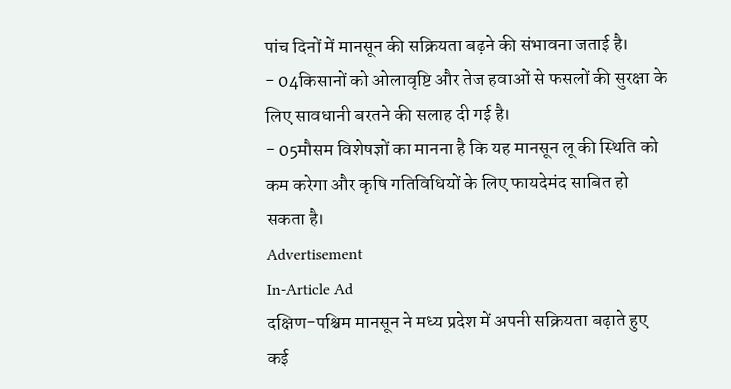पांच दिनों में मानसून की सक्रियता बढ़ने की संभावना जताई है।
- 04किसानों को ओलावृष्टि और तेज हवाओं से फसलों की सुरक्षा के लिए सावधानी बरतने की सलाह दी गई है।
- 05मौसम विशेषज्ञों का मानना है कि यह मानसून लू की स्थिति को कम करेगा और कृषि गतिविधियों के लिए फायदेमंद साबित हो सकता है।
Advertisement
In-Article Ad
दक्षिण-पश्चिम मानसून ने मध्य प्रदेश में अपनी सक्रियता बढ़ाते हुए कई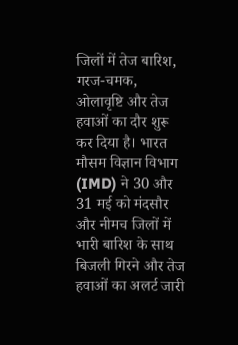जिलों में तेज बारिश, गरज-चमक, ओलावृष्टि और तेज हवाओं का दौर शुरू कर दिया है। भारत मौसम विज्ञान विभाग (IMD) ने 30 और 31 मई को मंदसौर और नीमच जिलों में भारी बारिश के साथ बिजली गिरने और तेज हवाओं का अलर्ट जारी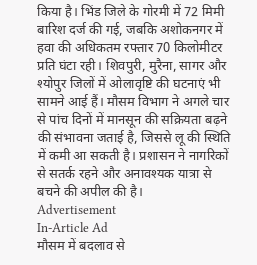किया है। भिंड जिले के गोरमी में 72 मिमी बारिश दर्ज की गई, जबकि अशोकनगर में हवा की अधिकतम रफ्तार 70 किलोमीटर प्रति घंटा रही। शिवपुरी, मुरैना, सागर और श्योपुर जिलों में ओलावृष्टि की घटनाएं भी सामने आई हैं। मौसम विभाग ने अगले चार से पांच दिनों में मानसून की सक्रियता बढ़ने की संभावना जताई है, जिससे लू की स्थिति में कमी आ सकती है। प्रशासन ने नागरिकों से सतर्क रहने और अनावश्यक यात्रा से बचने की अपील की है।
Advertisement
In-Article Ad
मौसम में बदलाव से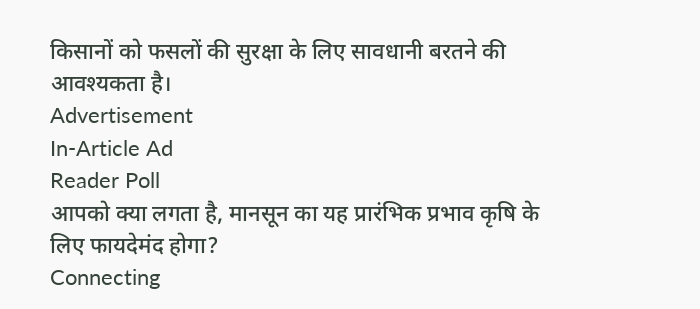किसानों को फसलों की सुरक्षा के लिए सावधानी बरतने की आवश्यकता है।
Advertisement
In-Article Ad
Reader Poll
आपको क्या लगता है, मानसून का यह प्रारंभिक प्रभाव कृषि के लिए फायदेमंद होगा?
Connecting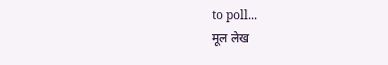to poll...
मूल लेख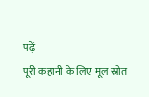पढ़ें
पूरी कहानी के लिए मूल स्रोत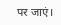पर जाएं।